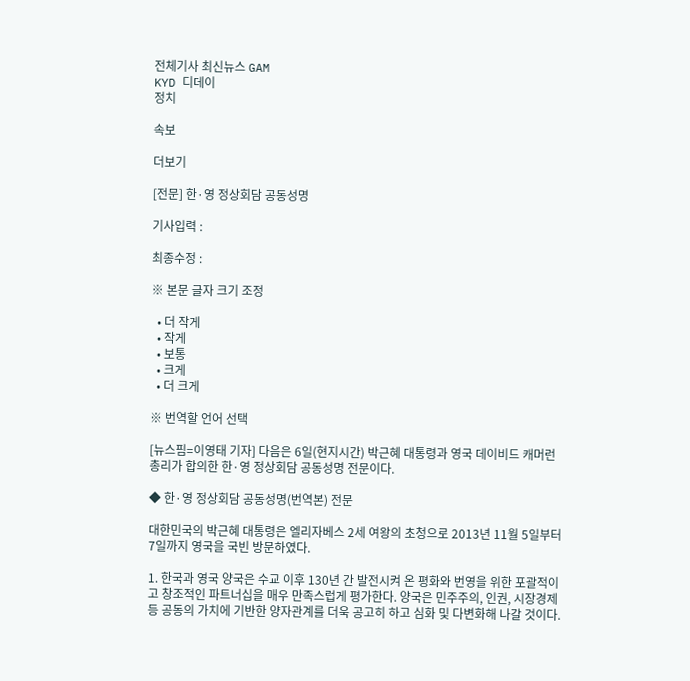전체기사 최신뉴스 GAM
KYD 디데이
정치

속보

더보기

[전문] 한·영 정상회담 공동성명

기사입력 :

최종수정 :

※ 본문 글자 크기 조정

  • 더 작게
  • 작게
  • 보통
  • 크게
  • 더 크게

※ 번역할 언어 선택

[뉴스핌=이영태 기자] 다음은 6일(현지시간) 박근혜 대통령과 영국 데이비드 캐머런 총리가 합의한 한·영 정상회담 공동성명 전문이다.

◆ 한·영 정상회담 공동성명(번역본) 전문

대한민국의 박근혜 대통령은 엘리자베스 2세 여왕의 초청으로 2013년 11월 5일부터 7일까지 영국을 국빈 방문하였다.

1. 한국과 영국 양국은 수교 이후 130년 간 발전시켜 온 평화와 번영을 위한 포괄적이고 창조적인 파트너십을 매우 만족스럽게 평가한다. 양국은 민주주의, 인권, 시장경제 등 공동의 가치에 기반한 양자관계를 더욱 공고히 하고 심화 및 다변화해 나갈 것이다.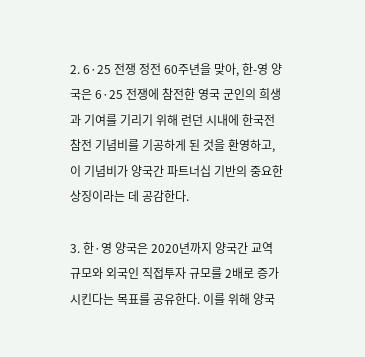2. 6·25 전쟁 정전 60주년을 맞아, 한-영 양국은 6·25 전쟁에 참전한 영국 군인의 희생과 기여를 기리기 위해 런던 시내에 한국전 참전 기념비를 기공하게 된 것을 환영하고, 이 기념비가 양국간 파트너십 기반의 중요한 상징이라는 데 공감한다.

3. 한·영 양국은 2020년까지 양국간 교역 규모와 외국인 직접투자 규모를 2배로 증가시킨다는 목표를 공유한다. 이를 위해 양국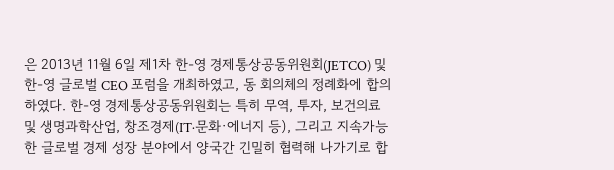은 2013년 11월 6일 제1차 한-영 경제통상공동위원회(JETCO) 및 한-영 글로벌 CEO 포럼을 개최하였고, 동 회의체의 정례화에 합의하였다. 한-영 경제통상공동위원회는 특히 무역, 투자, 보건의료 및 생명과학산업, 창조경제(IT·문화·에너지 등), 그리고 지속가능한 글로벌 경제 성장 분야에서 양국간 긴밀히 협력해 나가기로 합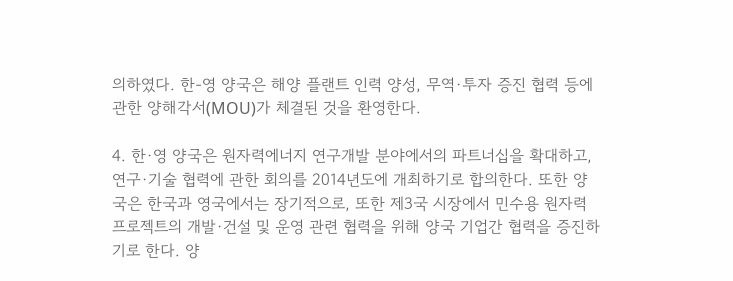의하였다. 한-영 양국은 해양 플랜트 인력 양성, 무역·투자 증진 협력 등에 관한 양해각서(MOU)가 체결된 것을 환영한다.

4. 한·영 양국은 원자력에너지 연구개발 분야에서의 파트너십을 확대하고, 연구·기술 협력에 관한 회의를 2014년도에 개최하기로 합의한다. 또한 양국은 한국과 영국에서는 장기적으로, 또한 제3국 시장에서 민수용 원자력 프로젝트의 개발·건설 및 운영 관련 협력을 위해 양국 기업간 협력을 증진하기로 한다. 양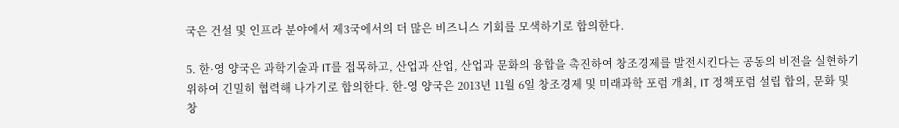국은 건설 및 인프라 분야에서 제3국에서의 더 많은 비즈니스 기회를 모색하기로 합의한다.

5. 한·영 양국은 과학기술과 IT를 접목하고, 산업과 산업, 산업과 문화의 융합을 촉진하여 창조경제를 발전시킨다는 공동의 비전을 실현하기 위하여 긴밀히 협력해 나가기로 합의한다. 한-영 양국은 2013년 11월 6일 창조경제 및 미래과학 포럼 개최, IT 정책포럼 설립 합의, 문화 및 창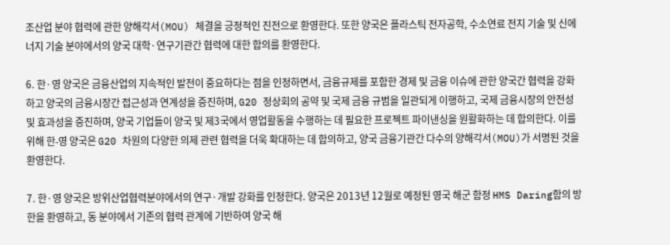조산업 분야 협력에 관한 양해각서(MOU) 체결을 긍정적인 진전으로 환영한다. 또한 양국은 플라스틱 전자공학, 수소연료 전지 기술 및 신에너지 기술 분야에서의 양국 대학·연구기관간 협력에 대한 합의를 환영한다.

6. 한·영 양국은 금융산업의 지속적인 발전이 중요하다는 점을 인정하면서, 금융규제를 포함한 경제 및 금융 이슈에 관한 양국간 협력을 강화하고 양국의 금융시장간 접근성과 연계성을 증진하며, G20 정상회의 공약 및 국제 금융 규범을 일관되게 이행하고, 국제 금융시장의 안전성 및 효과성을 증진하며, 양국 기업들이 양국 및 제3국에서 영업활동을 수행하는 데 필요한 프로젝트 파이낸싱을 원활화하는 데 합의한다. 이를 위해 한-영 양국은 G20 차원의 다양한 의제 관련 협력을 더욱 확대하는 데 합의하고, 양국 금융기관간 다수의 양해각서(MOU)가 서명된 것을 환영한다.

7. 한·영 양국은 방위산업협력분야에서의 연구·개발 강화를 인정한다. 양국은 2013년 12월로 예정된 영국 해군 함정 HMS Daring함의 방한을 환영하고, 동 분야에서 기존의 협력 관계에 기반하여 양국 해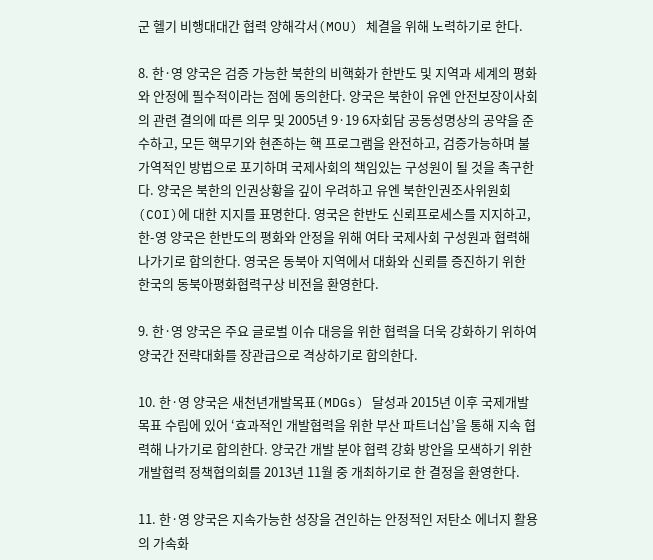군 헬기 비행대대간 협력 양해각서(MOU) 체결을 위해 노력하기로 한다.

8. 한·영 양국은 검증 가능한 북한의 비핵화가 한반도 및 지역과 세계의 평화와 안정에 필수적이라는 점에 동의한다. 양국은 북한이 유엔 안전보장이사회의 관련 결의에 따른 의무 및 2005년 9·19 6자회담 공동성명상의 공약을 준수하고, 모든 핵무기와 현존하는 핵 프로그램을 완전하고, 검증가능하며 불가역적인 방법으로 포기하며 국제사회의 책임있는 구성원이 될 것을 촉구한다. 양국은 북한의 인권상황을 깊이 우려하고 유엔 북한인권조사위원회(COI)에 대한 지지를 표명한다. 영국은 한반도 신뢰프로세스를 지지하고, 한-영 양국은 한반도의 평화와 안정을 위해 여타 국제사회 구성원과 협력해 나가기로 합의한다. 영국은 동북아 지역에서 대화와 신뢰를 증진하기 위한 한국의 동북아평화협력구상 비전을 환영한다.

9. 한·영 양국은 주요 글로벌 이슈 대응을 위한 협력을 더욱 강화하기 위하여 양국간 전략대화를 장관급으로 격상하기로 합의한다.

10. 한·영 양국은 새천년개발목표(MDGs) 달성과 2015년 이후 국제개발목표 수립에 있어 ‘효과적인 개발협력을 위한 부산 파트너십’을 통해 지속 협력해 나가기로 합의한다. 양국간 개발 분야 협력 강화 방안을 모색하기 위한 개발협력 정책협의회를 2013년 11월 중 개최하기로 한 결정을 환영한다.

11. 한·영 양국은 지속가능한 성장을 견인하는 안정적인 저탄소 에너지 활용의 가속화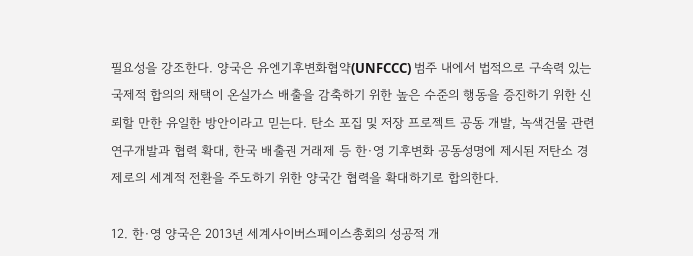필요성을 강조한다. 양국은 유엔기후변화협약(UNFCCC) 범주 내에서 법적으로 구속력 있는 국제적 합의의 채택이 온실가스 배출을 감축하기 위한 높은 수준의 행동을 증진하기 위한 신뢰할 만한 유일한 방안이라고 믿는다. 탄소 포집 및 저장 프로젝트 공동 개발, 녹색건물 관련 연구개발과 협력 확대, 한국 배출권 거래제 등 한·영 기후변화 공동성명에 제시된 저탄소 경제로의 세계적 전환을 주도하기 위한 양국간 협력을 확대하기로 합의한다.

12. 한·영 양국은 2013년 세계사이버스페이스총회의 성공적 개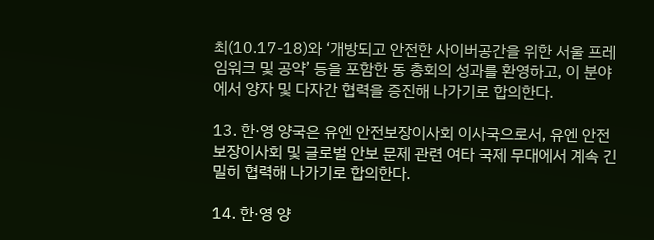최(10.17-18)와 ‘개방되고 안전한 사이버공간을 위한 서울 프레임워크 및 공약’ 등을 포함한 동 총회의 성과를 환영하고, 이 분야에서 양자 및 다자간 협력을 증진해 나가기로 합의한다.

13. 한·영 양국은 유엔 안전보장이사회 이사국으로서, 유엔 안전보장이사회 및 글로벌 안보 문제 관련 여타 국제 무대에서 계속 긴밀히 협력해 나가기로 합의한다.

14. 한·영 양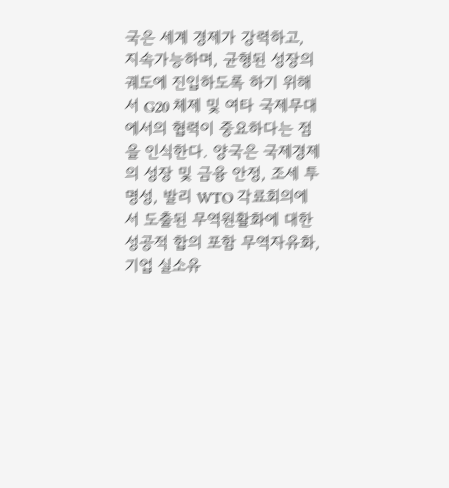국은 세계 경제가 강력하고, 지속가능하며, 균형된 성장의 궤도에 진입하도록 하기 위해서 G20 체제 및 여타 국제무대에서의 협력이 중요하다는 점을 인식한다. 양국은 국제경제의 성장 및 금융 안정, 조세 투명성, 발리 WTO 각료회의에서 도출된 무역원활화에 대한 성공적 합의 포함 무역자유화, 기업 실소유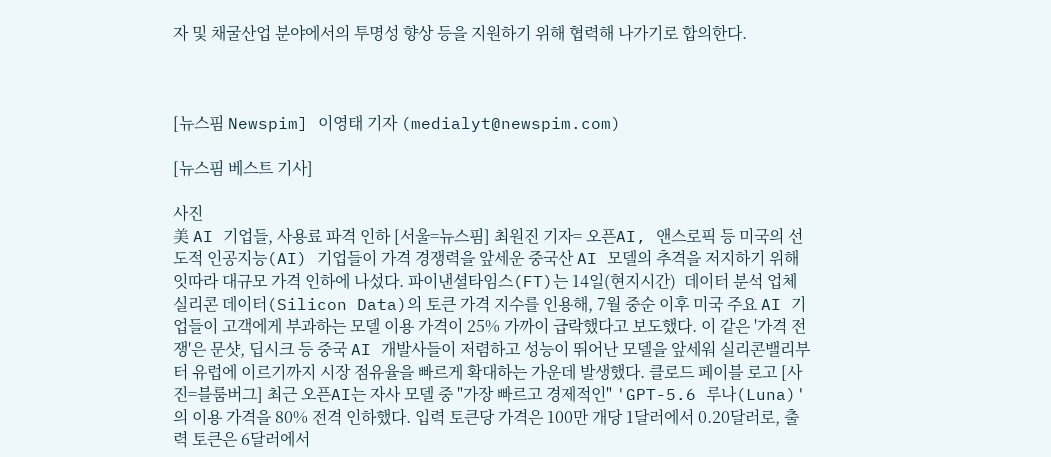자 및 채굴산업 분야에서의 투명성 향상 등을 지원하기 위해 협력해 나가기로 합의한다.



[뉴스핌 Newspim] 이영태 기자 (medialyt@newspim.com)

[뉴스핌 베스트 기사]

사진
美 AI 기업들, 사용료 파격 인하 [서울=뉴스핌] 최원진 기자= 오픈AI, 앤스로픽 등 미국의 선도적 인공지능(AI) 기업들이 가격 경쟁력을 앞세운 중국산 AI 모델의 추격을 저지하기 위해 잇따라 대규모 가격 인하에 나섰다. 파이낸셜타임스(FT)는 14일(현지시간)  데이터 분석 업체 실리콘 데이터(Silicon Data)의 토큰 가격 지수를 인용해, 7월 중순 이후 미국 주요 AI 기업들이 고객에게 부과하는 모델 이용 가격이 25% 가까이 급락했다고 보도했다. 이 같은 '가격 전쟁'은 문샷, 딥시크 등 중국 AI 개발사들이 저렴하고 성능이 뛰어난 모델을 앞세워 실리콘밸리부터 유럽에 이르기까지 시장 점유율을 빠르게 확대하는 가운데 발생했다. 클로드 페이블 로고 [사진=블룸버그] 최근 오픈AI는 자사 모델 중 "가장 빠르고 경제적인" 'GPT-5.6 루나(Luna)'의 이용 가격을 80% 전격 인하했다. 입력 토큰당 가격은 100만 개당 1달러에서 0.20달러로, 출력 토큰은 6달러에서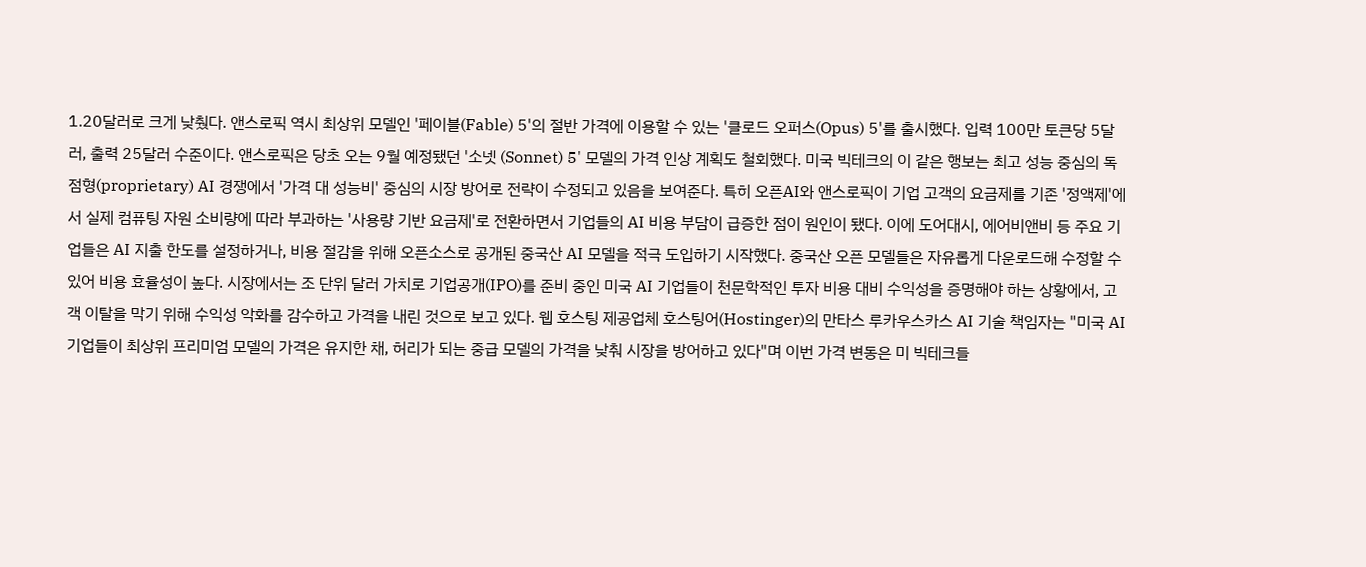1.20달러로 크게 낮췄다. 앤스로픽 역시 최상위 모델인 '페이블(Fable) 5'의 절반 가격에 이용할 수 있는 '클로드 오퍼스(Opus) 5'를 출시했다. 입력 100만 토큰당 5달러, 출력 25달러 수준이다. 앤스로픽은 당초 오는 9월 예정됐던 '소넷 (Sonnet) 5' 모델의 가격 인상 계획도 철회했다. 미국 빅테크의 이 같은 행보는 최고 성능 중심의 독점형(proprietary) AI 경쟁에서 '가격 대 성능비' 중심의 시장 방어로 전략이 수정되고 있음을 보여준다. 특히 오픈AI와 앤스로픽이 기업 고객의 요금제를 기존 '정액제'에서 실제 컴퓨팅 자원 소비량에 따라 부과하는 '사용량 기반 요금제'로 전환하면서 기업들의 AI 비용 부담이 급증한 점이 원인이 됐다. 이에 도어대시, 에어비앤비 등 주요 기업들은 AI 지출 한도를 설정하거나, 비용 절감을 위해 오픈소스로 공개된 중국산 AI 모델을 적극 도입하기 시작했다. 중국산 오픈 모델들은 자유롭게 다운로드해 수정할 수 있어 비용 효율성이 높다. 시장에서는 조 단위 달러 가치로 기업공개(IPO)를 준비 중인 미국 AI 기업들이 천문학적인 투자 비용 대비 수익성을 증명해야 하는 상황에서, 고객 이탈을 막기 위해 수익성 악화를 감수하고 가격을 내린 것으로 보고 있다. 웹 호스팅 제공업체 호스팅어(Hostinger)의 만타스 루카우스카스 AI 기술 책임자는 "미국 AI 기업들이 최상위 프리미엄 모델의 가격은 유지한 채, 허리가 되는 중급 모델의 가격을 낮춰 시장을 방어하고 있다"며 이번 가격 변동은 미 빅테크들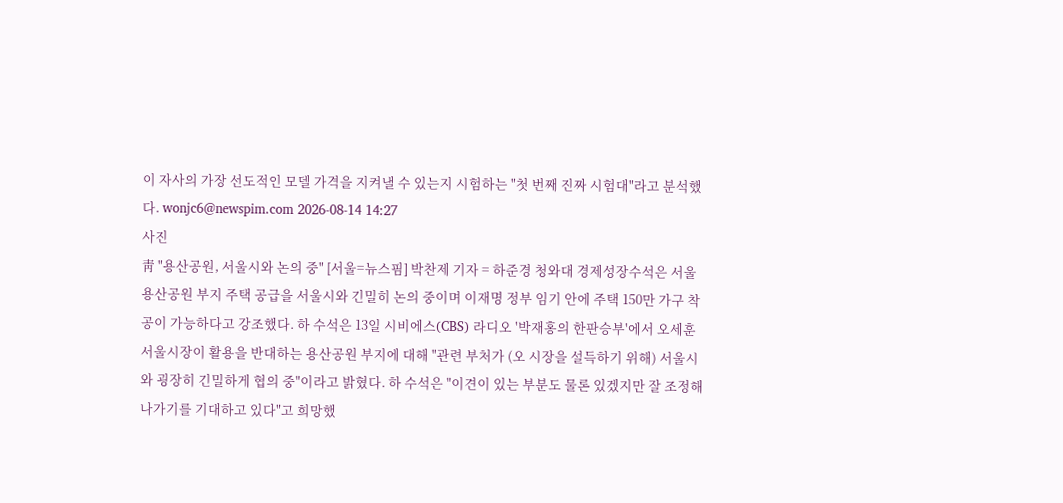이 자사의 가장 선도적인 모델 가격을 지켜낼 수 있는지 시험하는 "첫 번째 진짜 시험대"라고 분석했다. wonjc6@newspim.com 2026-08-14 14:27
사진
靑 "용산공원, 서울시와 논의 중" [서울=뉴스핌] 박찬제 기자 = 하준경 청와대 경제성장수석은 서울 용산공원 부지 주택 공급을 서울시와 긴밀히 논의 중이며 이재명 정부 임기 안에 주택 150만 가구 착공이 가능하다고 강조했다. 하 수석은 13일 시비에스(CBS) 라디오 '박재홍의 한판승부'에서 오세훈 서울시장이 활용을 반대하는 용산공원 부지에 대해 "관련 부처가 (오 시장을 설득하기 위해) 서울시와 굉장히 긴밀하게 협의 중"이라고 밝혔다. 하 수석은 "이견이 있는 부분도 물론 있겠지만 잘 조정해 나가기를 기대하고 있다"고 희망했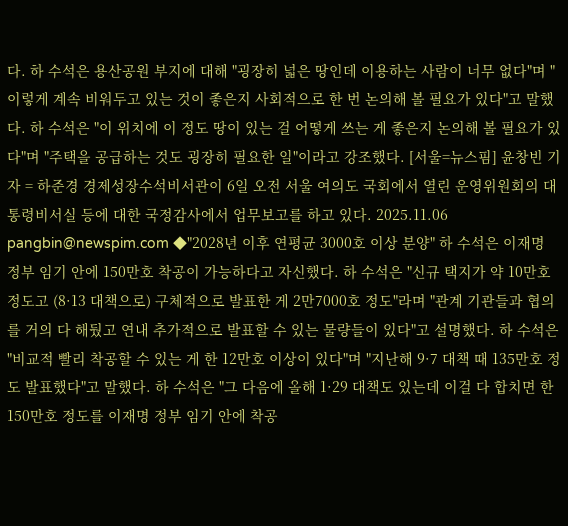다. 하 수석은 용산공원 부지에 대해 "굉장히 넓은 땅인데 이용하는 사람이 너무 없다"며 "이렇게 계속 비워두고 있는 것이 좋은지 사회적으로 한 번 논의해 볼 필요가 있다"고 말했다. 하 수석은 "이 위치에 이 정도 땅이 있는 걸 어떻게 쓰는 게 좋은지 논의해 볼 필요가 있다"며 "주택을 공급하는 것도 굉장히 필요한 일"이라고 강조했다. [서울=뉴스핌] 윤창빈 기자 = 하준경 경제성장수석비서관이 6일 오전 서울 여의도 국회에서 열린 운영위원회의 대통령비서실 등에 대한 국정감사에서 업무보고를 하고 있다. 2025.11.06 pangbin@newspim.com ◆"2028년 이후 연평균 3000호 이상 분양" 하 수석은 이재명 정부 임기 안에 150만호 착공이 가능하다고 자신했다. 하 수석은 "신규 택지가 약 10만호 정도고 (8·13 대책으로) 구체적으로 발표한 게 2만7000호 정도"라며 "관계 기관들과 협의를 거의 다 해뒀고 연내 추가적으로 발표할 수 있는 물량들이 있다"고 설명했다. 하 수석은 "비교적 빨리 착공할 수 있는 게 한 12만호 이상이 있다"며 "지난해 9·7 대책 때 135만호 정도 발표했다"고 말했다. 하 수석은 "그 다음에 올해 1·29 대책도 있는데 이걸 다 합치면 한 150만호 정도를 이재명 정부 임기 안에 착공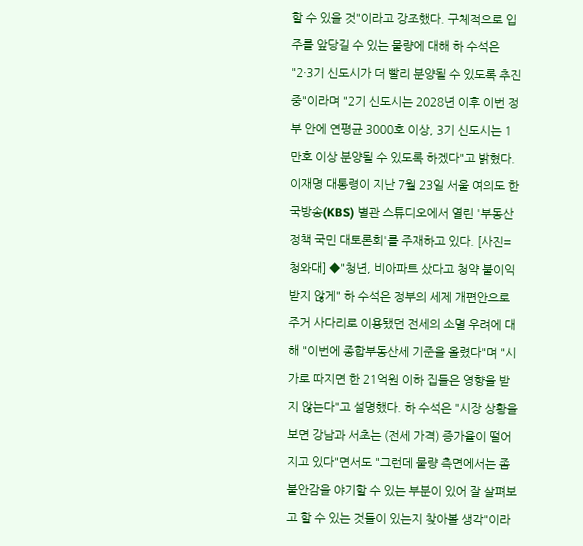할 수 있을 것"이라고 강조했다. 구체적으로 입주를 앞당길 수 있는 물량에 대해 하 수석은 "2·3기 신도시가 더 빨리 분양될 수 있도록 추진 중"이라며 "2기 신도시는 2028년 이후 이번 정부 안에 연평균 3000호 이상, 3기 신도시는 1만호 이상 분양될 수 있도록 하겠다"고 밝혔다. 이재명 대통령이 지난 7월 23일 서울 여의도 한국방송(KBS) 별관 스튜디오에서 열린 '부동산정책 국민 대토론회'를 주재하고 있다. [사진=청와대] ◆"청년, 비아파트 샀다고 청약 불이익 받지 않게" 하 수석은 정부의 세제 개편안으로 주거 사다리로 이용됐던 전세의 소멸 우려에 대해 "이번에 종합부동산세 기준을 올렸다"며 "시가로 따지면 한 21억원 이하 집들은 영향을 받지 않는다"고 설명했다. 하 수석은 "시장 상황을 보면 강남과 서초는 (전세 가격) 증가율이 떨어지고 있다"면서도 "그런데 물량 측면에서는 좀 불안감을 야기할 수 있는 부분이 있어 잘 살펴보고 할 수 있는 것들이 있는지 찾아볼 생각"이라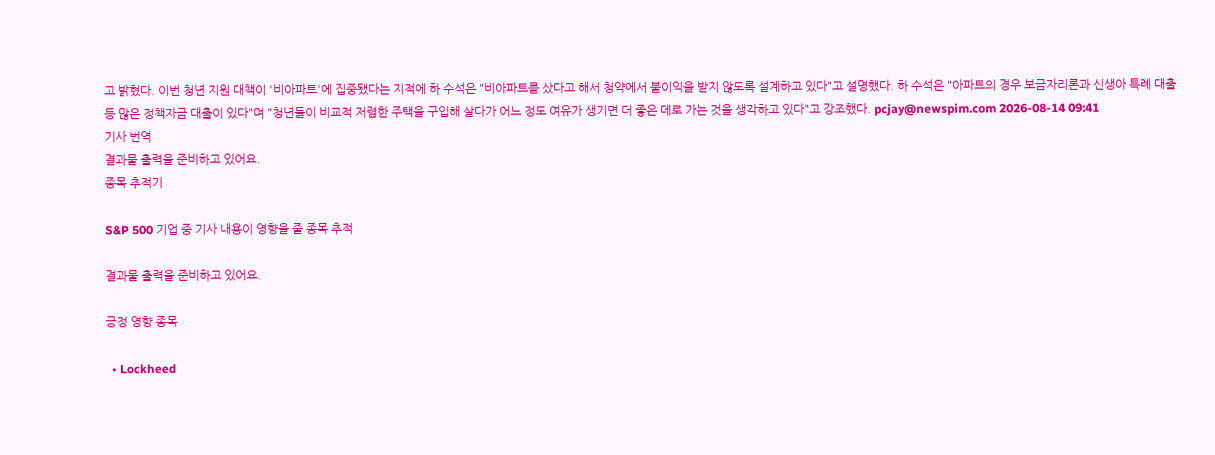고 밝혔다. 이번 청년 지원 대책이 '비아파트'에 집중됐다는 지적에 하 수석은 "비아파트를 샀다고 해서 청약에서 불이익을 받지 않도록 설계하고 있다"고 설명했다. 하 수석은 "아파트의 경우 보금자리론과 신생아 특례 대출 등 많은 정책자금 대출이 있다"며 "청년들이 비교적 저렴한 주택을 구입해 살다가 어느 정도 여유가 생기면 더 좋은 데로 가는 것을 생각하고 있다"고 강조했다. pcjay@newspim.com 2026-08-14 09:41
기사 번역
결과물 출력을 준비하고 있어요.
종목 추적기

S&P 500 기업 중 기사 내용이 영향을 줄 종목 추적

결과물 출력을 준비하고 있어요.

긍정 영향 종목

  • Lockheed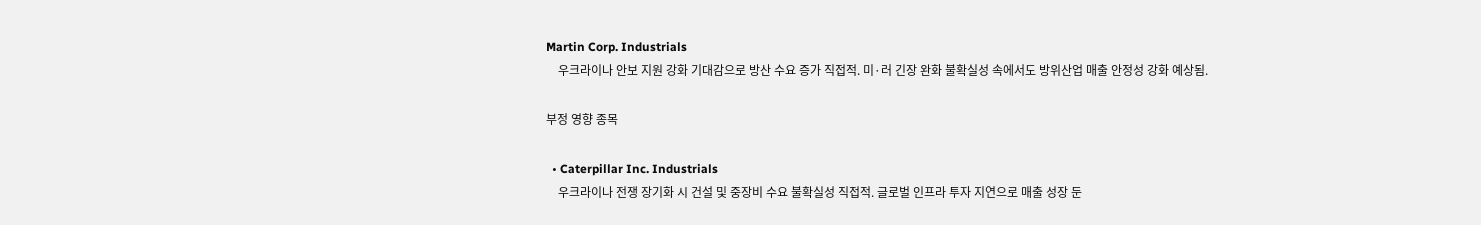Martin Corp. Industrials
    우크라이나 안보 지원 강화 기대감으로 방산 수요 증가 직접적. 미·러 긴장 완화 불확실성 속에서도 방위산업 매출 안정성 강화 예상됨.

부정 영향 종목

  • Caterpillar Inc. Industrials
    우크라이나 전쟁 장기화 시 건설 및 중장비 수요 불확실성 직접적. 글로벌 인프라 투자 지연으로 매출 성장 둔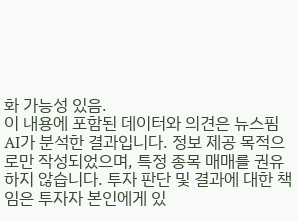화 가능성 있음.
이 내용에 포함된 데이터와 의견은 뉴스핌 AI가 분석한 결과입니다. 정보 제공 목적으로만 작성되었으며, 특정 종목 매매를 권유하지 않습니다. 투자 판단 및 결과에 대한 책임은 투자자 본인에게 있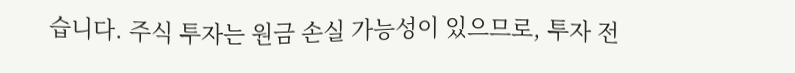습니다. 주식 투자는 원금 손실 가능성이 있으므로, 투자 전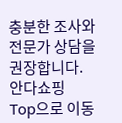충분한 조사와 전문가 상담을 권장합니다.
안다쇼핑
Top으로 이동